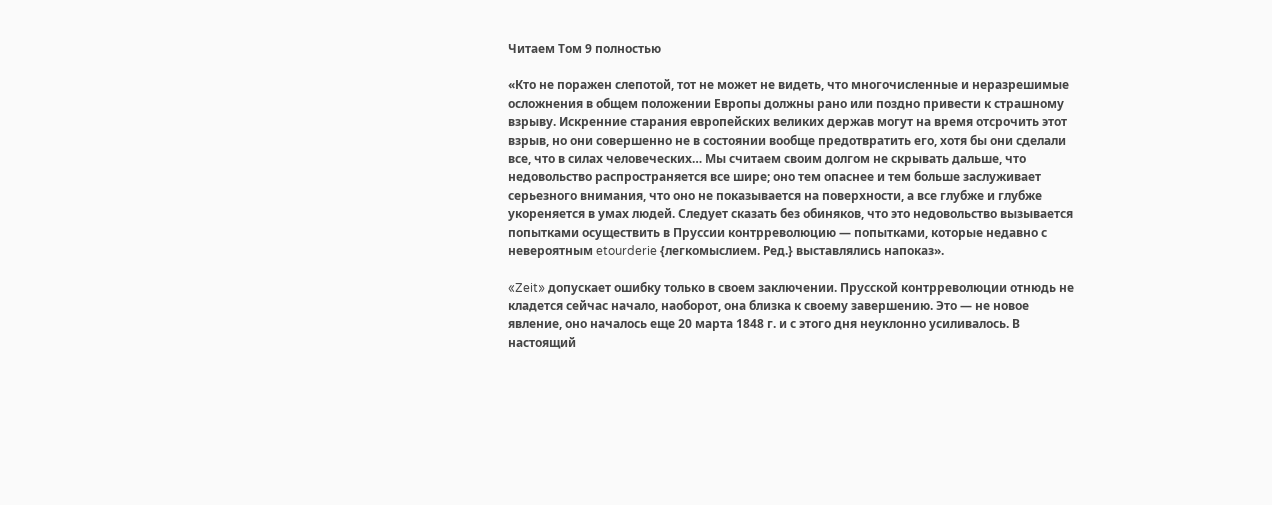Читаем Том 9 полностью

«Кто не поражен слепотой, тот не может не видеть, что многочисленные и неразрешимые осложнения в общем положении Европы должны рано или поздно привести к страшному взрыву. Искренние старания европейских великих держав могут на время отсрочить этот взрыв, но они совершенно не в состоянии вообще предотвратить его, хотя бы они сделали все, что в силах человеческих… Мы считаем своим долгом не скрывать дальше, что недовольство распространяется все шире; оно тем опаснее и тем больше заслуживает серьезного внимания, что оно не показывается на поверхности, а все глубже и глубже укореняется в умах людей. Следует сказать без обиняков, что это недовольство вызывается попытками осуществить в Пруссии контрреволюцию — попытками, которые недавно с невероятным etourderie {легкомыслием. Ред.} выставлялись напоказ».

«Zeit» допускает ошибку только в своем заключении. Прусской контрреволюции отнюдь не кладется сейчас начало, наоборот, она близка к своему завершению. Это — не новое явление, оно началось еще 20 марта 1848 г. и с этого дня неуклонно усиливалось. В настоящий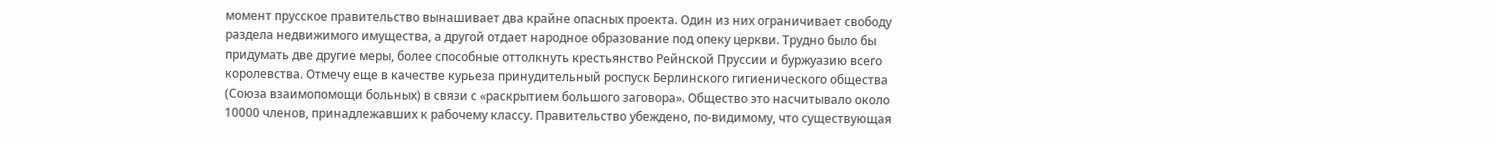момент прусское правительство вынашивает два крайне опасных проекта. Один из них ограничивает свободу раздела недвижимого имущества, а другой отдает народное образование под опеку церкви. Трудно было бы придумать две другие меры, более способные оттолкнуть крестьянство Рейнской Пруссии и буржуазию всего королевства. Отмечу еще в качестве курьеза принудительный роспуск Берлинского гигиенического общества (Союза взаимопомощи больных) в связи с «раскрытием большого заговора». Общество это насчитывало около 10000 членов, принадлежавших к рабочему классу. Правительство убеждено, по-видимому, что существующая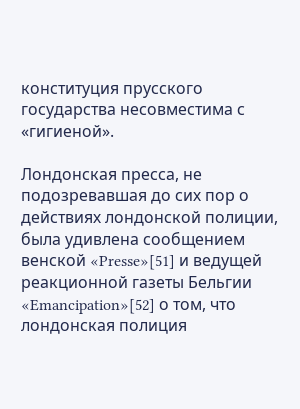конституция прусского государства несовместима с «гигиеной».

Лондонская пресса, не подозревавшая до сих пор о действиях лондонской полиции, была удивлена сообщением венской «Presse»[51] и ведущей реакционной газеты Бельгии «Emancipation»[52] о том, что лондонская полиция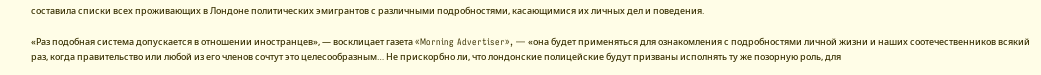составила списки всех проживающих в Лондоне политических эмигрантов с различными подробностями, касающимися их личных дел и поведения.

«Раз подобная система допускается в отношении иностранцев», — восклицает газета «Morning Advertiser», — «она будет применяться для ознакомления с подробностями личной жизни и наших соотечественников всякий раз, когда правительство или любой из его членов сочтут это целесообразным… Не прискорбно ли, что лондонские полицейские будут призваны исполнять ту же позорную роль, для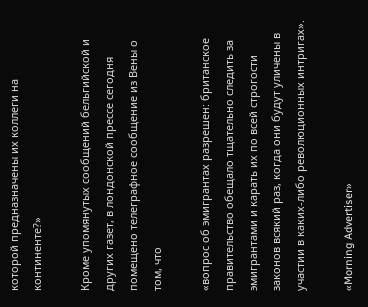которой предназначены их коллеги на континенте?»

Кроме упомянутых сообщений бельгийской и других газет, в лондонской прессе сегодня помещено телеграфное сообщение из Вены о том, что

«вопрос об эмигрантах разрешен: британское правительство обещало тщательно следить за эмигрантами и карать их по всей строгости законов всякий раз, когда они будут уличены в участии в каких-либо революционных интригах».

«Morning Advertiser»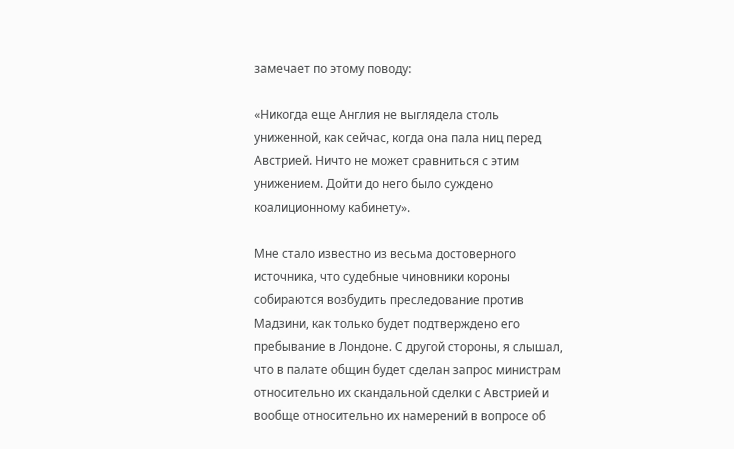замечает по этому поводу:

«Никогда еще Англия не выглядела столь униженной, как сейчас, когда она пала ниц перед Австрией. Ничто не может сравниться с этим унижением. Дойти до него было суждено коалиционному кабинету».

Мне стало известно из весьма достоверного источника, что судебные чиновники короны собираются возбудить преследование против Мадзини, как только будет подтверждено его пребывание в Лондоне. С другой стороны, я слышал, что в палате общин будет сделан запрос министрам относительно их скандальной сделки с Австрией и вообще относительно их намерений в вопросе об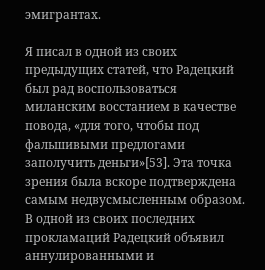эмигрантах.

Я писал в одной из своих предыдущих статей, что Радецкий был рад воспользоваться миланским восстанием в качестве повода, «для того, чтобы под фальшивыми предлогами заполучить деньги»[53]. Эта точка зрения была вскоре подтверждена самым недвусмысленным образом. В одной из своих последних прокламаций Радецкий объявил аннулированными и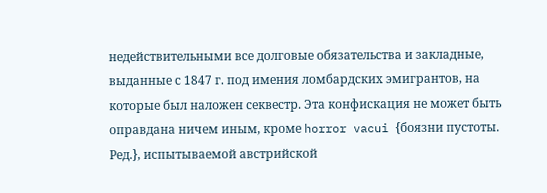недействительными все долговые обязательства и закладные, выданные с 1847 г. под имения ломбардских эмигрантов, на которые был наложен секвестр. Эта конфискация не может быть оправдана ничем иным, кроме horror vacui {боязни пустоты. Ред.}, испытываемой австрийской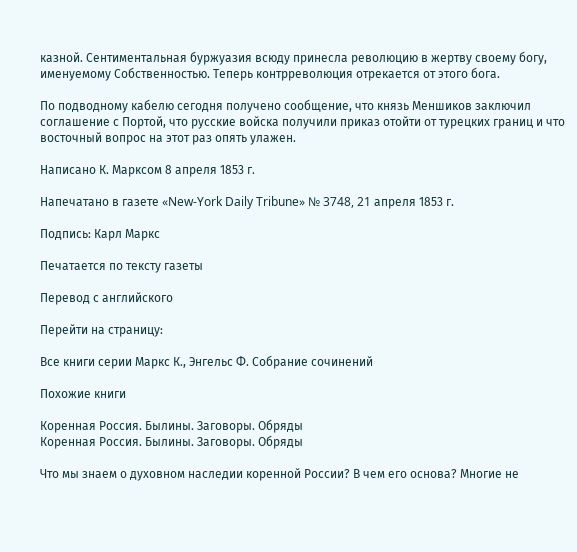казной. Сентиментальная буржуазия всюду принесла революцию в жертву своему богу, именуемому Собственностью. Теперь контрреволюция отрекается от этого бога.

По подводному кабелю сегодня получено сообщение, что князь Меншиков заключил соглашение с Портой, что русские войска получили приказ отойти от турецких границ и что восточный вопрос на этот раз опять улажен.

Написано К. Марксом 8 апреля 1853 г.

Напечатано в газете «New-York Daily Tribune» № 3748, 21 апреля 1853 г.

Подпись: Карл Маркс

Печатается по тексту газеты

Перевод с английского

Перейти на страницу:

Все книги серии Маркс К., Энгельс Ф. Собрание сочинений

Похожие книги

Коренная Россия. Былины. Заговоры. Обряды
Коренная Россия. Былины. Заговоры. Обряды

Что мы знаем о духовном наследии коренной России? В чем его основа? Многие не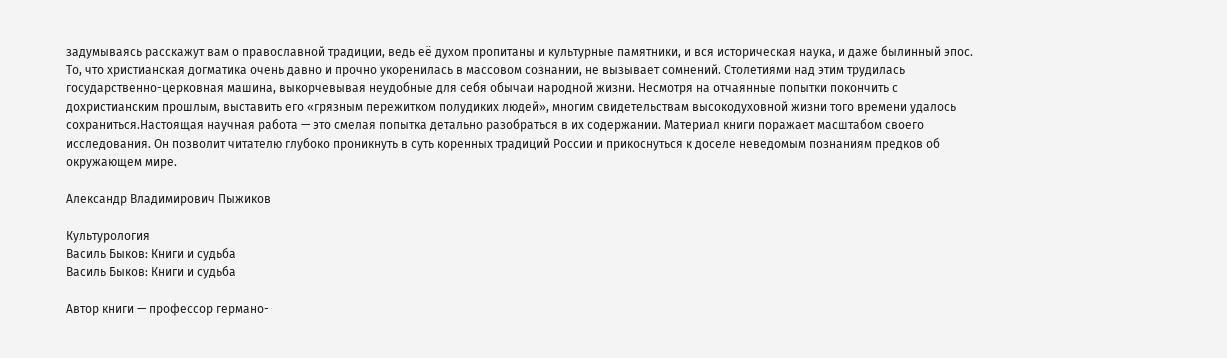задумываясь расскажут вам о православной традиции, ведь её духом пропитаны и культурные памятники, и вся историческая наука, и даже былинный эпос. То, что христианская догматика очень давно и прочно укоренилась в массовом сознании, не вызывает сомнений. Столетиями над этим трудилась государственно-церковная машина, выкорчевывая неудобные для себя обычаи народной жизни. Несмотря на отчаянные попытки покончить с дохристианским прошлым, выставить его «грязным пережитком полудиких людей», многим свидетельствам высокодуховной жизни того времени удалось сохраниться.Настоящая научная работа — это смелая попытка детально разобраться в их содержании. Материал книги поражает масштабом своего исследования. Он позволит читателю глубоко проникнуть в суть коренных традиций России и прикоснуться к доселе неведомым познаниям предков об окружающем мире.

Александр Владимирович Пыжиков

Культурология
Василь Быков: Книги и судьба
Василь Быков: Книги и судьба

Автор книги — профессор германо-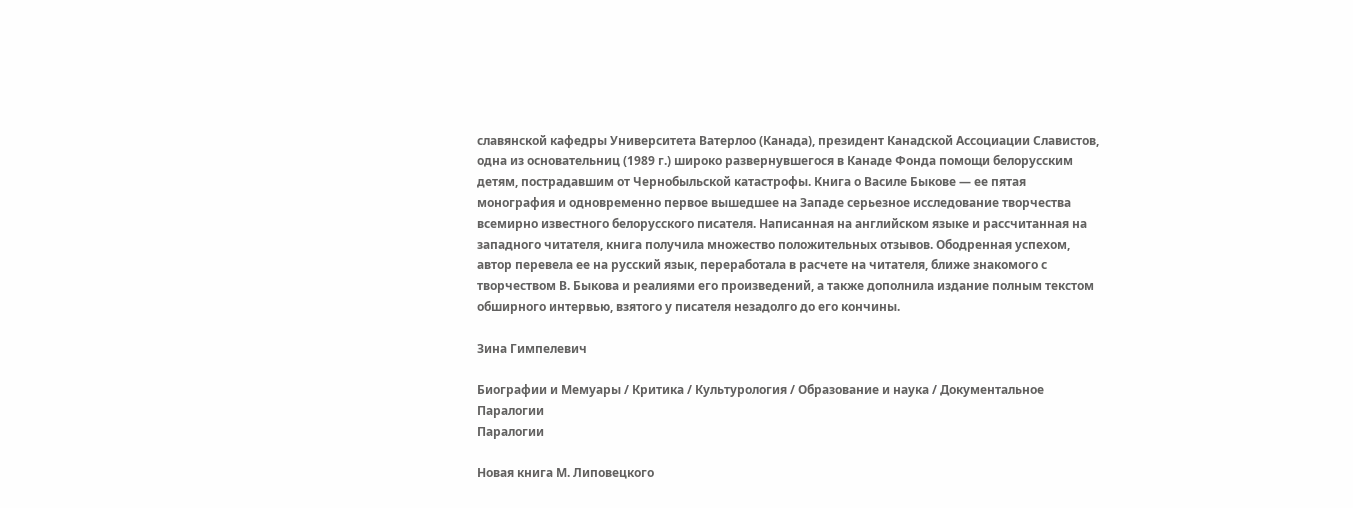славянской кафедры Университета Ватерлоо (Канада), президент Канадской Ассоциации Славистов, одна из основательниц (1989 г.) широко развернувшегося в Канаде Фонда помощи белорусским детям, пострадавшим от Чернобыльской катастрофы. Книга о Василе Быкове — ее пятая монография и одновременно первое вышедшее на Западе серьезное исследование творчества всемирно известного белорусского писателя. Написанная на английском языке и рассчитанная на западного читателя, книга получила множество положительных отзывов. Ободренная успехом, автор перевела ее на русский язык, переработала в расчете на читателя, ближе знакомого с творчеством В. Быкова и реалиями его произведений, а также дополнила издание полным текстом обширного интервью, взятого у писателя незадолго до его кончины.

Зина Гимпелевич

Биографии и Мемуары / Критика / Культурология / Образование и наука / Документальное
Паралогии
Паралогии

Новая книга М. Липовецкого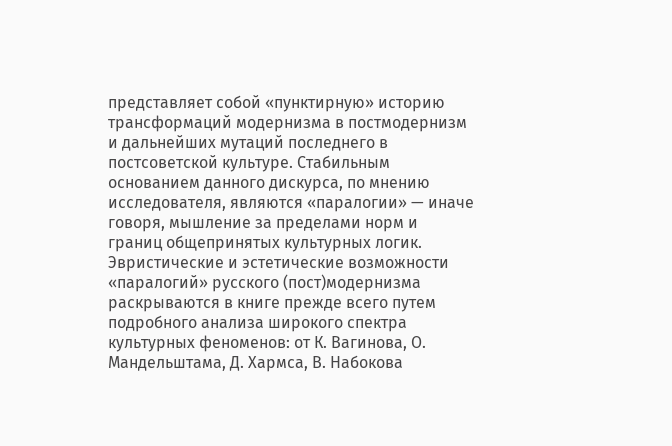представляет собой «пунктирную» историю трансформаций модернизма в постмодернизм и дальнейших мутаций последнего в постсоветской культуре. Стабильным основанием данного дискурса, по мнению исследователя, являются «паралогии» — иначе говоря, мышление за пределами норм и границ общепринятых культурных логик. Эвристические и эстетические возможности «паралогий» русского (пост)модернизма раскрываются в книге прежде всего путем подробного анализа широкого спектра культурных феноменов: от К. Вагинова, О. Мандельштама, Д. Хармса, В. Набокова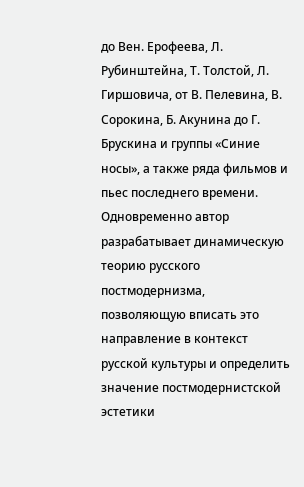до Вен. Ерофеева, Л. Рубинштейна, Т. Толстой, Л. Гиршовича, от В. Пелевина, В. Сорокина, Б. Акунина до Г. Брускина и группы «Синие носы», а также ряда фильмов и пьес последнего времени. Одновременно автор разрабатывает динамическую теорию русского постмодернизма, позволяющую вписать это направление в контекст русской культуры и определить значение постмодернистской эстетики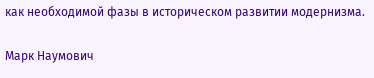как необходимой фазы в историческом развитии модернизма.

Марк Наумович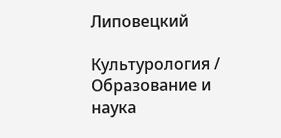Липовецкий

Культурология / Образование и наука